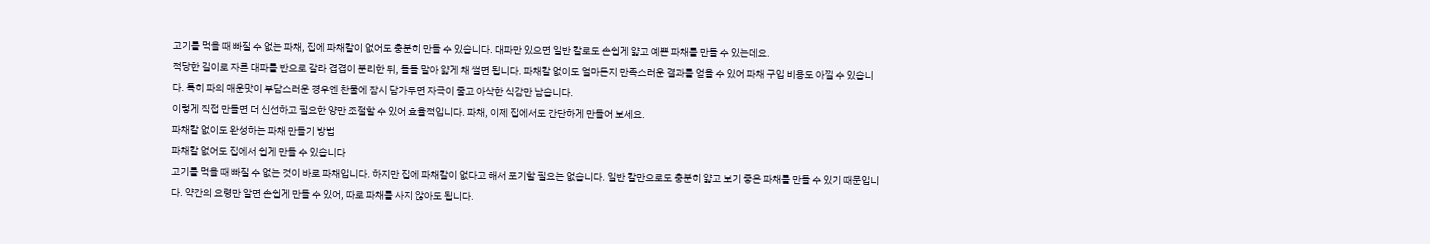고기를 먹을 때 빠질 수 없는 파채, 집에 파채칼이 없어도 충분히 만들 수 있습니다. 대파만 있으면 일반 칼로도 손쉽게 얇고 예쁜 파채를 만들 수 있는데요.
적당한 길이로 자른 대파를 반으로 갈라 겹겹이 분리한 뒤, 돌돌 말아 얇게 채 썰면 됩니다. 파채칼 없이도 얼마든지 만족스러운 결과를 얻을 수 있어 파채 구입 비용도 아낄 수 있습니다. 특히 파의 매운맛이 부담스러운 경우엔 찬물에 잠시 담가두면 자극이 줄고 아삭한 식감만 남습니다.
이렇게 직접 만들면 더 신선하고 필요한 양만 조절할 수 있어 효율적입니다. 파채, 이제 집에서도 간단하게 만들어 보세요.
파채칼 없이도 완성하는 파채 만들기 방법
파채칼 없어도 집에서 쉽게 만들 수 있습니다
고기를 먹을 때 빠질 수 없는 것이 바로 파채입니다. 하지만 집에 파채칼이 없다고 해서 포기할 필요는 없습니다. 일반 칼만으로도 충분히 얇고 보기 좋은 파채를 만들 수 있기 때문입니다. 약간의 요령만 알면 손쉽게 만들 수 있어, 따로 파채를 사지 않아도 됩니다.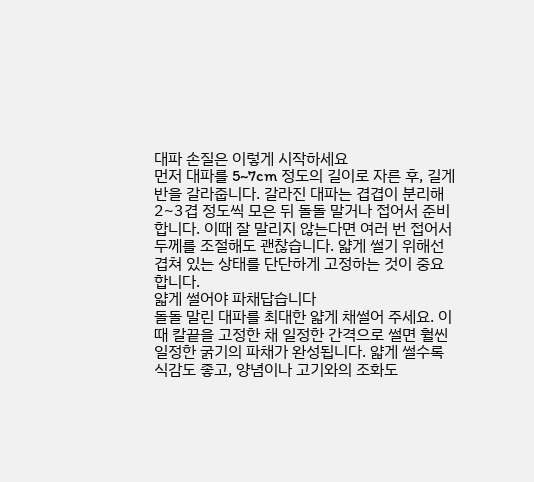대파 손질은 이렇게 시작하세요
먼저 대파를 5~7cm 정도의 길이로 자른 후, 길게 반을 갈라줍니다. 갈라진 대파는 겹겹이 분리해 2~3겹 정도씩 모은 뒤 돌돌 말거나 접어서 준비합니다. 이때 잘 말리지 않는다면 여러 번 접어서 두께를 조절해도 괜찮습니다. 얇게 썰기 위해선 겹쳐 있는 상태를 단단하게 고정하는 것이 중요합니다.
얇게 썰어야 파채답습니다
돌돌 말린 대파를 최대한 얇게 채썰어 주세요. 이때 칼끝을 고정한 채 일정한 간격으로 썰면 훨씬 일정한 굵기의 파채가 완성됩니다. 얇게 썰수록 식감도 좋고, 양념이나 고기와의 조화도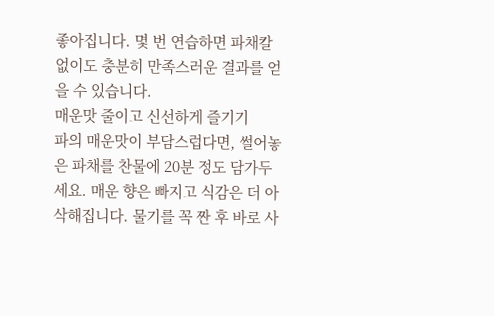좋아집니다. 몇 번 연습하면 파채칼 없이도 충분히 만족스러운 결과를 얻을 수 있습니다.
매운맛 줄이고 신선하게 즐기기
파의 매운맛이 부담스럽다면, 썰어놓은 파채를 찬물에 20분 정도 담가두세요. 매운 향은 빠지고 식감은 더 아삭해집니다. 물기를 꼭 짠 후 바로 사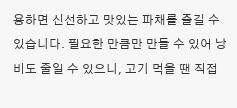용하면 신선하고 맛있는 파채를 즐길 수 있습니다. 필요한 만큼만 만들 수 있어 낭비도 줄일 수 있으니, 고기 먹을 땐 직접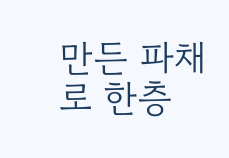만든 파채로 한층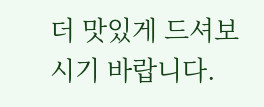더 맛있게 드셔보시기 바랍니다.